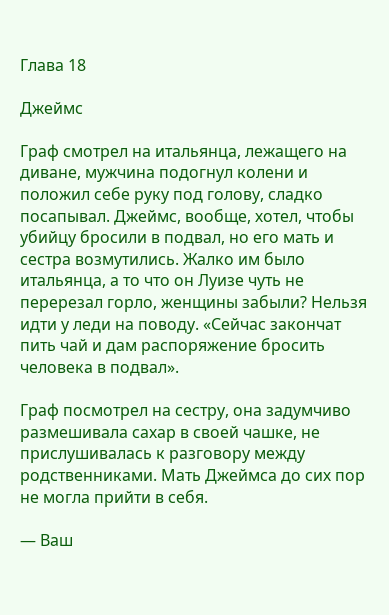Глава 18

Джеймс

Граф смотрел на итальянца, лежащего на диване, мужчина подогнул колени и положил себе руку под голову, сладко посапывал. Джеймс, вообще, хотел, чтобы убийцу бросили в подвал, но его мать и сестра возмутились. Жалко им было итальянца, а то что он Луизе чуть не перерезал горло, женщины забыли? Нельзя идти у леди на поводу. «Сейчас закончат пить чай и дам распоряжение бросить человека в подвал».

Граф посмотрел на сестру, она задумчиво размешивала сахар в своей чашке, не прислушивалась к разговору между родственниками. Мать Джеймса до сих пор не могла прийти в себя.

— Ваш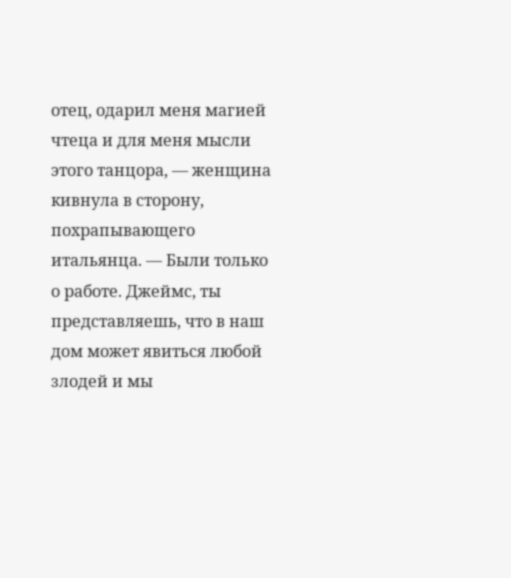отец, одарил меня магией чтеца и для меня мысли этого танцора, — женщина кивнула в сторону, похрапывающего итальянца. — Были только о работе. Джеймс, ты представляешь, что в наш дом может явиться любой злодей и мы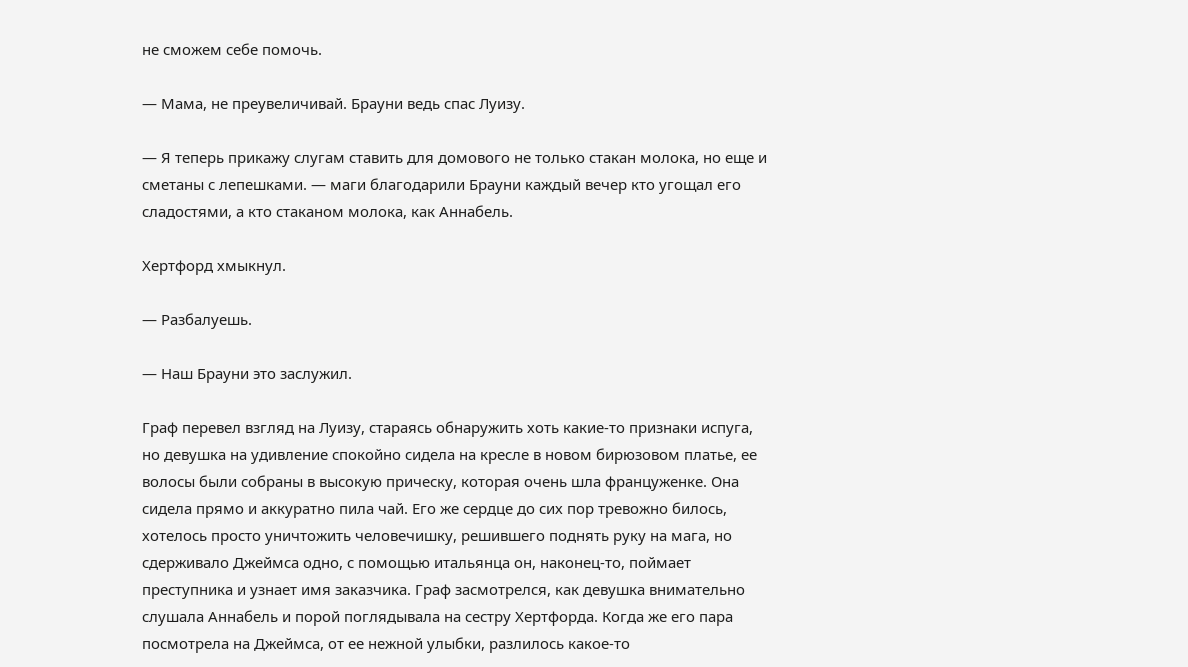не сможем себе помочь.

— Мама, не преувеличивай. Брауни ведь спас Луизу.

— Я теперь прикажу слугам ставить для домового не только стакан молока, но еще и сметаны с лепешками. — маги благодарили Брауни каждый вечер кто угощал его сладостями, а кто стаканом молока, как Аннабель.

Хертфорд хмыкнул.

— Разбалуешь.

— Наш Брауни это заслужил.

Граф перевел взгляд на Луизу, стараясь обнаружить хоть какие-то признаки испуга, но девушка на удивление спокойно сидела на кресле в новом бирюзовом платье, ее волосы были собраны в высокую прическу, которая очень шла француженке. Она сидела прямо и аккуратно пила чай. Его же сердце до сих пор тревожно билось, хотелось просто уничтожить человечишку, решившего поднять руку на мага, но сдерживало Джеймса одно, с помощью итальянца он, наконец-то, поймает преступника и узнает имя заказчика. Граф засмотрелся, как девушка внимательно слушала Аннабель и порой поглядывала на сестру Хертфорда. Когда же его пара посмотрела на Джеймса, от ее нежной улыбки, разлилось какое-то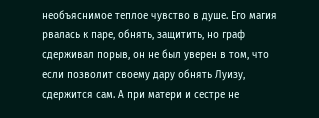необъяснимое теплое чувство в душе. Его магия рвалась к паре, обнять, защитить, но граф сдерживал порыв, он не был уверен в том, что если позволит своему дару обнять Луизу, сдержится сам. А при матери и сестре не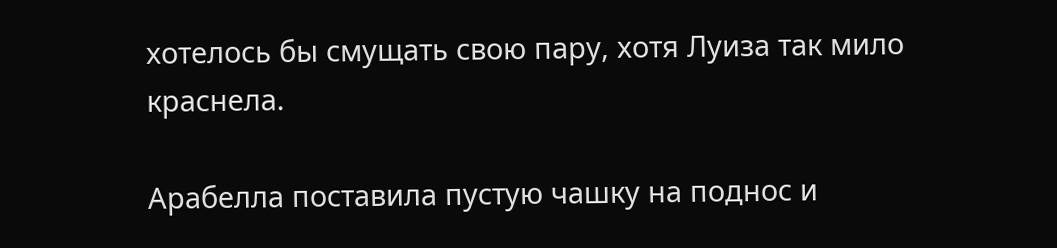хотелось бы смущать свою пару, хотя Луиза так мило краснела.

Арабелла поставила пустую чашку на поднос и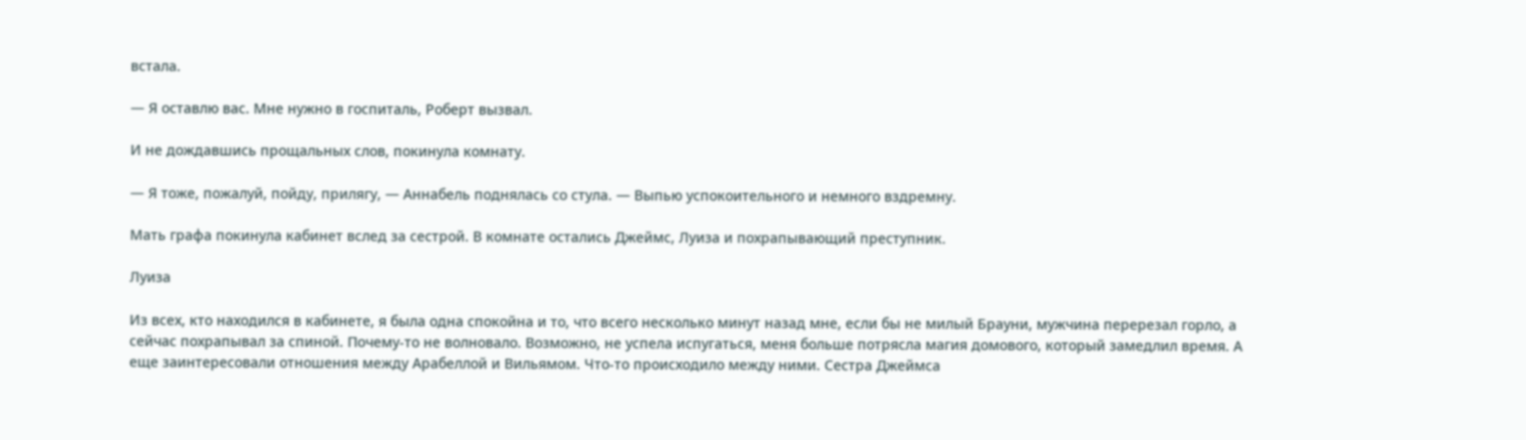встала.

— Я оставлю вас. Мне нужно в госпиталь, Роберт вызвал.

И не дождавшись прощальных слов, покинула комнату.

— Я тоже, пожалуй, пойду, прилягу, — Аннабель поднялась со стула. — Выпью успокоительного и немного вздремну.

Мать графа покинула кабинет вслед за сестрой. В комнате остались Джеймс, Луиза и похрапывающий преступник.

Луиза

Из всех, кто находился в кабинете, я была одна спокойна и то, что всего несколько минут назад мне, если бы не милый Брауни, мужчина перерезал горло, а сейчас похрапывал за спиной. Почему-то не волновало. Возможно, не успела испугаться, меня больше потрясла магия домового, который замедлил время. А еще заинтересовали отношения между Арабеллой и Вильямом. Что-то происходило между ними. Сестра Джеймса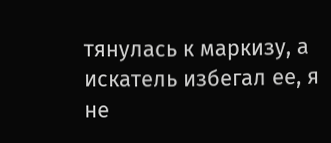тянулась к маркизу, а искатель избегал ее, я не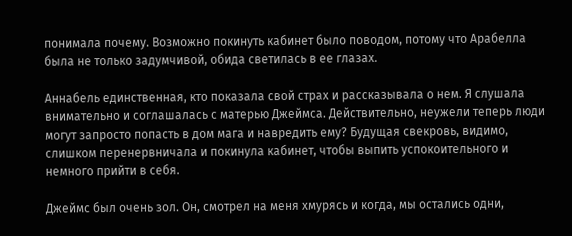понимала почему. Возможно покинуть кабинет было поводом, потому что Арабелла была не только задумчивой, обида светилась в ее глазах.

Аннабель единственная, кто показала свой страх и рассказывала о нем. Я слушала внимательно и соглашалась с матерью Джеймса. Действительно, неужели теперь люди могут запросто попасть в дом мага и навредить ему? Будущая свекровь, видимо, слишком перенервничала и покинула кабинет, чтобы выпить успокоительного и немного прийти в себя.

Джеймс был очень зол. Он, смотрел на меня хмурясь и когда, мы остались одни,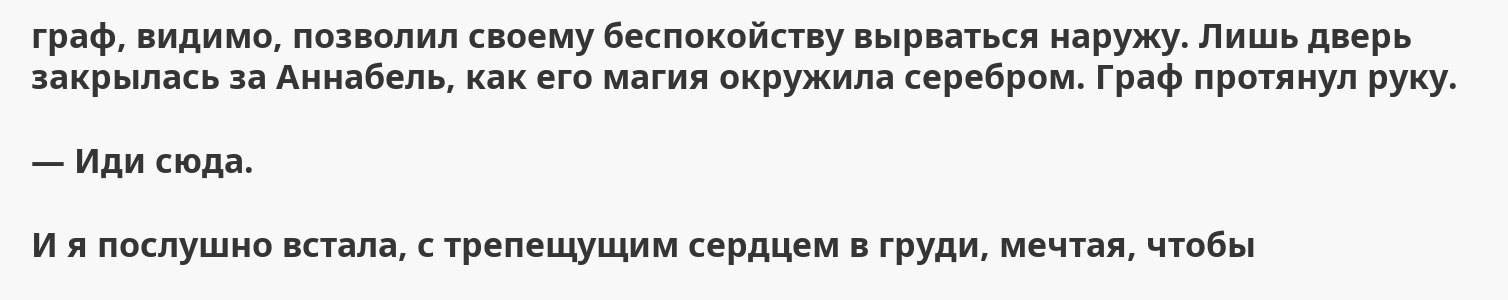граф, видимо, позволил своему беспокойству вырваться наружу. Лишь дверь закрылась за Аннабель, как его магия окружила серебром. Граф протянул руку.

— Иди сюда.

И я послушно встала, с трепещущим сердцем в груди, мечтая, чтобы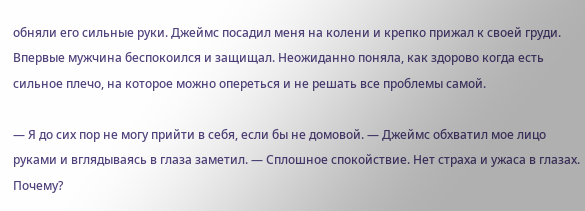обняли его сильные руки. Джеймс посадил меня на колени и крепко прижал к своей груди. Впервые мужчина беспокоился и защищал. Неожиданно поняла, как здорово когда есть сильное плечо, на которое можно опереться и не решать все проблемы самой.

— Я до сих пор не могу прийти в себя, если бы не домовой. — Джеймс обхватил мое лицо руками и вглядываясь в глаза заметил. — Сплошное спокойствие. Нет страха и ужаса в глазах. Почему?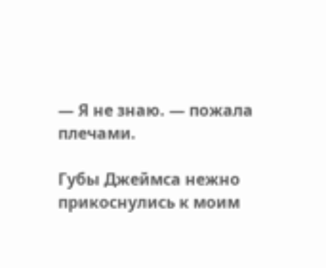— Я не знаю. — пожала плечами.

Губы Джеймса нежно прикоснулись к моим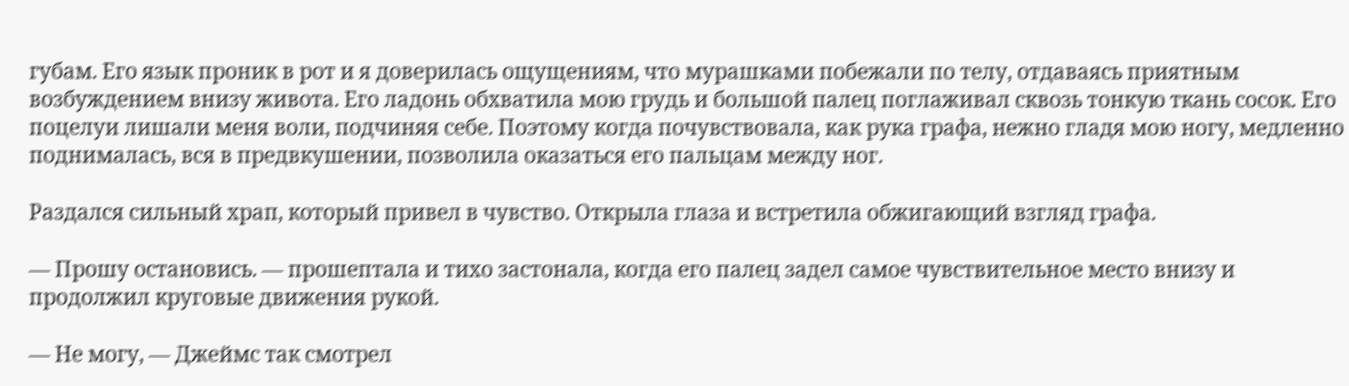губам. Его язык проник в рот и я доверилась ощущениям, что мурашками побежали по телу, отдаваясь приятным возбуждением внизу живота. Его ладонь обхватила мою грудь и большой палец поглаживал сквозь тонкую ткань сосок. Его поцелуи лишали меня воли, подчиняя себе. Поэтому когда почувствовала, как рука графа, нежно гладя мою ногу, медленно поднималась, вся в предвкушении, позволила оказаться его пальцам между ног.

Раздался сильный храп, который привел в чувство. Открыла глаза и встретила обжигающий взгляд графа.

— Прошу остановись. — прошептала и тихо застонала, когда его палец задел самое чувствительное место внизу и продолжил круговые движения рукой.

— Не могу, — Джеймс так смотрел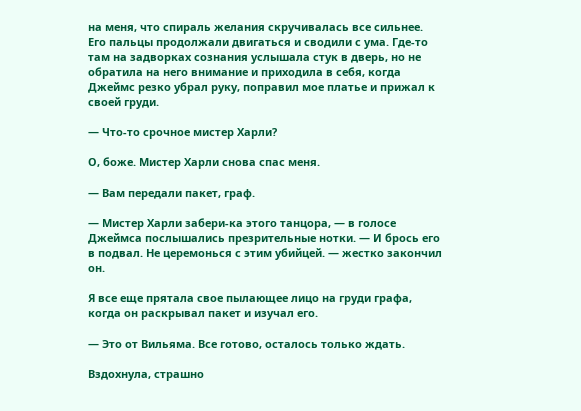на меня, что спираль желания скручивалась все сильнее. Его пальцы продолжали двигаться и сводили с ума. Где-то там на задворках сознания услышала стук в дверь, но не обратила на него внимание и приходила в себя, когда Джеймс резко убрал руку, поправил мое платье и прижал к своей груди.

— Что-то срочное мистер Харли?

О, боже. Мистер Харли снова спас меня.

— Вам передали пакет, граф.

— Мистер Харли забери-ка этого танцора, — в голосе Джеймса послышались презрительные нотки. — И брось его в подвал. Не церемонься с этим убийцей. — жестко закончил он.

Я все еще прятала свое пылающее лицо на груди графа, когда он раскрывал пакет и изучал его.

— Это от Вильяма. Все готово, осталось только ждать.

Вздохнула, страшно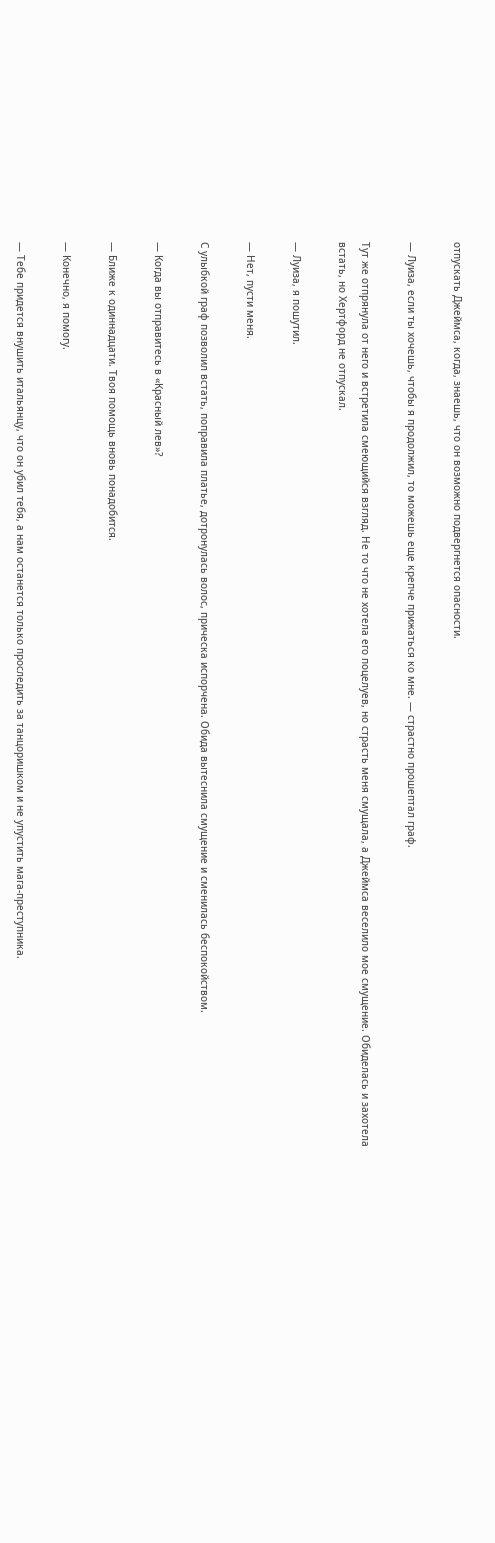отпускать Джеймса, когда, знаешь, что он возможно подвергнется опасности.

— Луиза, если ты хочешь, чтобы я продолжил, то можешь еще крепче прижаться ко мне. — страстно прошептал граф.

Тут же отпрянула от него и встретила смеющийся взгляд. Не то что не хотела его поцелуев, но страсть меня смущала, а Джеймса веселило мое смущение. Обиделась и захотела встать, но Хертфорд не отпускал.

— Луиза, я пошутил.

— Нет, пусти меня.

С улыбкой граф позволил встать, поправила платье, дотронулась волос, прическа испорчена. Обида вытеснила смущение и сменилась беспокойством.

— Когда вы отправитесь в «Красный лев»?

— Ближе к одиннадцати. Твоя помощь вновь понадобится.

— Конечно, я помогу.

— Тебе придется внушить итальянцу, что он убил тебя, а нам останется только проследить за танцоришком и не упустить мага-преступника.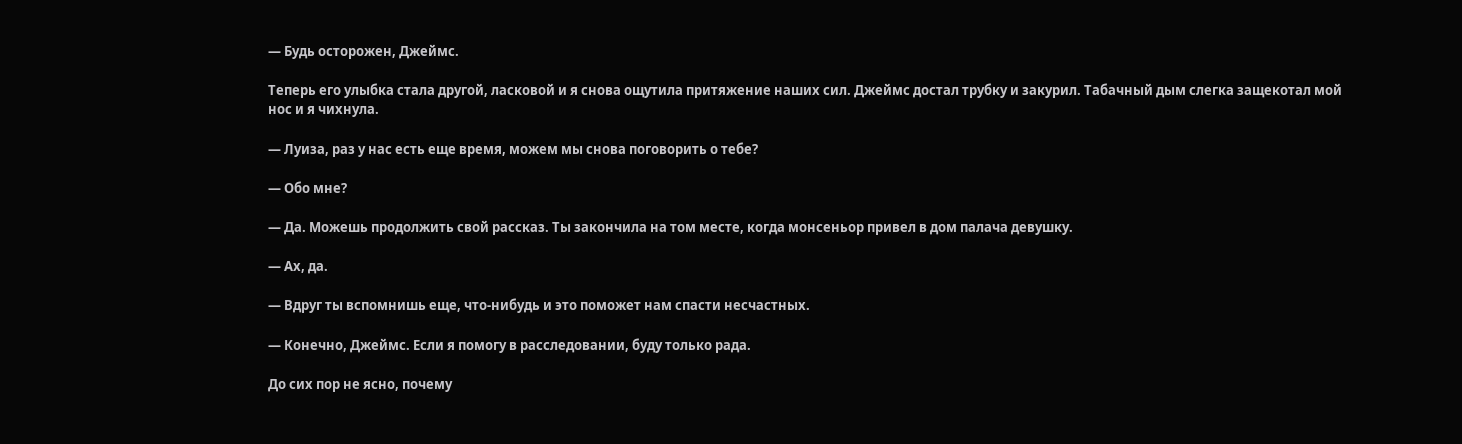— Будь осторожен, Джеймс.

Теперь его улыбка стала другой, ласковой и я снова ощутила притяжение наших сил. Джеймс достал трубку и закурил. Табачный дым слегка защекотал мой нос и я чихнула.

— Луиза, раз у нас есть еще время, можем мы снова поговорить о тебе?

— Обо мне?

— Да. Можешь продолжить свой рассказ. Ты закончила на том месте, когда монсеньор привел в дом палача девушку.

— Ах, да.

— Вдруг ты вспомнишь еще, что-нибудь и это поможет нам спасти несчастных.

— Конечно, Джеймс. Если я помогу в расследовании, буду только рада.

До сих пор не ясно, почему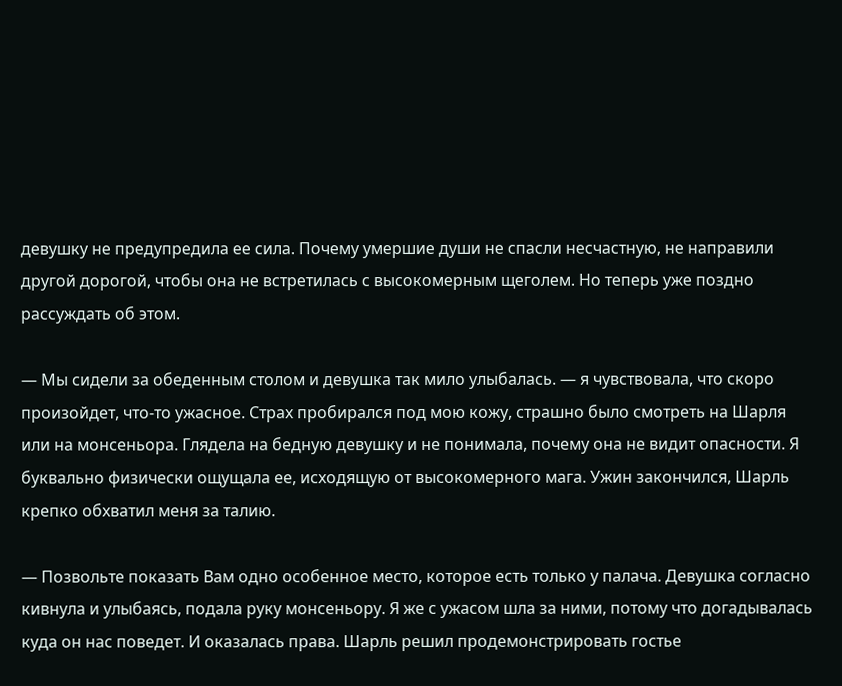девушку не предупредила ее сила. Почему умершие души не спасли несчастную, не направили другой дорогой, чтобы она не встретилась с высокомерным щеголем. Но теперь уже поздно рассуждать об этом.

— Мы сидели за обеденным столом и девушка так мило улыбалась. — я чувствовала, что скоро произойдет, что-то ужасное. Страх пробирался под мою кожу, страшно было смотреть на Шарля или на монсеньора. Глядела на бедную девушку и не понимала, почему она не видит опасности. Я буквально физически ощущала ее, исходящую от высокомерного мага. Ужин закончился, Шарль крепко обхватил меня за талию.

— Позвольте показать Вам одно особенное место, которое есть только у палача. Девушка согласно кивнула и улыбаясь, подала руку монсеньору. Я же с ужасом шла за ними, потому что догадывалась куда он нас поведет. И оказалась права. Шарль решил продемонстрировать гостье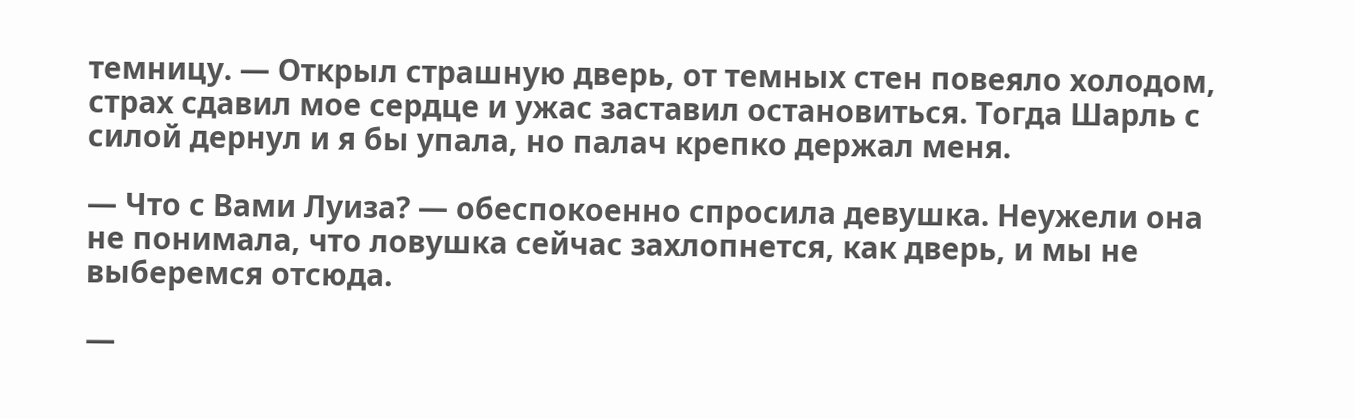темницу. — Открыл страшную дверь, от темных стен повеяло холодом, страх сдавил мое сердце и ужас заставил остановиться. Тогда Шарль с силой дернул и я бы упала, но палач крепко держал меня.

— Что с Вами Луиза? — обеспокоенно спросила девушка. Неужели она не понимала, что ловушка сейчас захлопнется, как дверь, и мы не выберемся отсюда.

—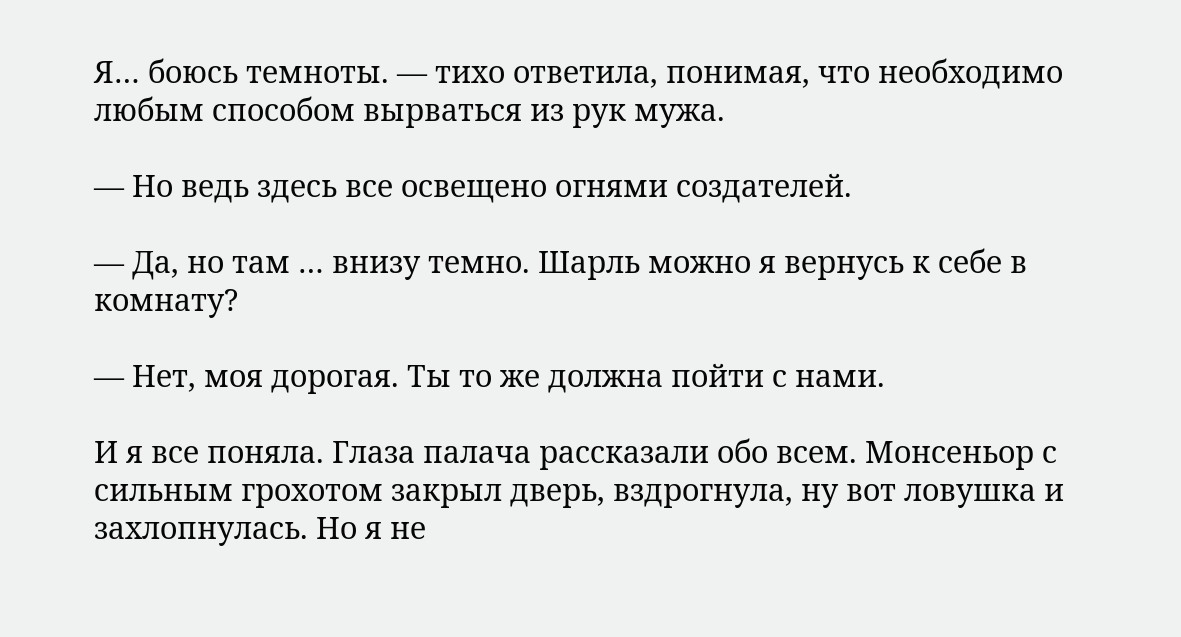Я… боюсь темноты. — тихо ответила, понимая, что необходимо любым способом вырваться из рук мужа.

— Но ведь здесь все освещено огнями создателей.

— Да, но там … внизу темно. Шарль можно я вернусь к себе в комнату?

— Нет, моя дорогая. Ты то же должна пойти с нами.

И я все поняла. Глаза палача рассказали обо всем. Монсеньор с сильным грохотом закрыл дверь, вздрогнула, ну вот ловушка и захлопнулась. Но я не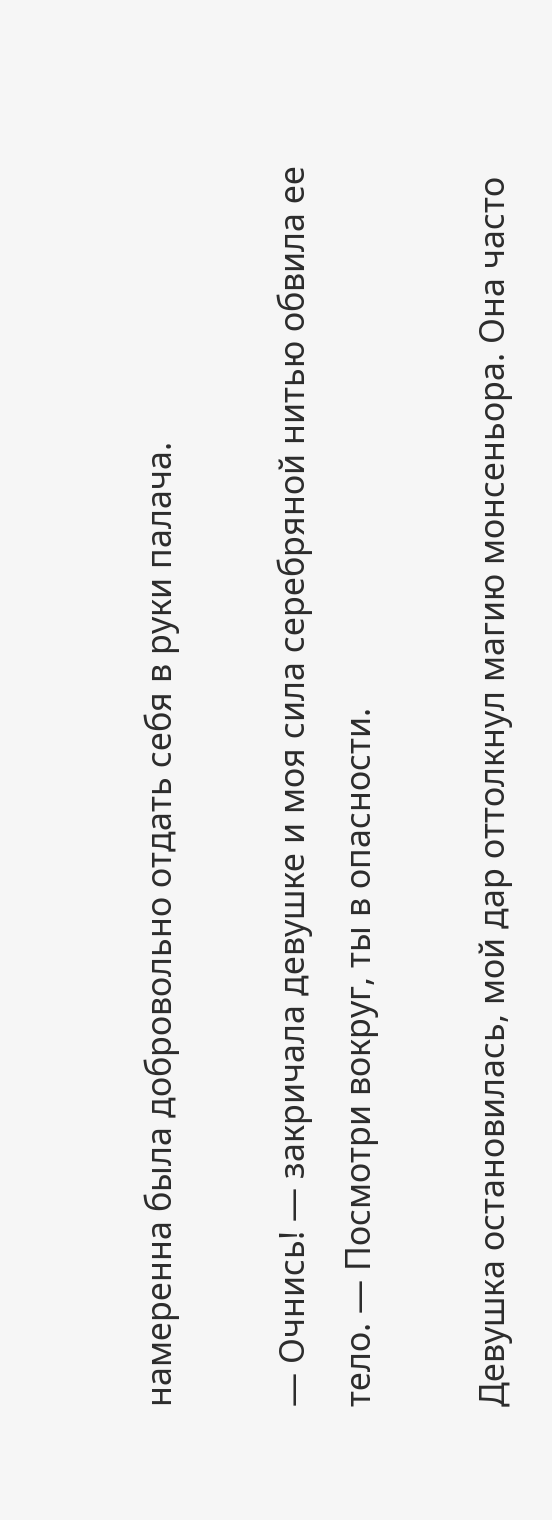намеренна была добровольно отдать себя в руки палача.

— Очнись! — закричала девушке и моя сила серебряной нитью обвила ее тело. — Посмотри вокруг, ты в опасности.

Девушка остановилась, мой дар оттолкнул магию монсеньора. Она часто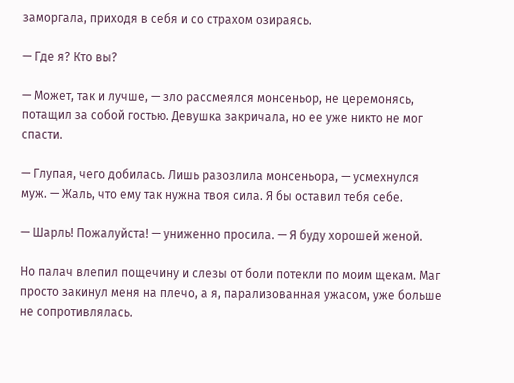заморгала, приходя в себя и со страхом озираясь.

— Где я? Кто вы?

— Может, так и лучше, — зло рассмеялся монсеньор, не церемонясь, потащил за собой гостью. Девушка закричала, но ее уже никто не мог спасти.

— Глупая, чего добилась. Лишь разозлила монсеньора, — усмехнулся муж. — Жаль, что ему так нужна твоя сила. Я бы оставил тебя себе.

— Шарль! Пожалуйста! — униженно просила. — Я буду хорошей женой.

Но палач влепил пощечину и слезы от боли потекли по моим щекам. Маг просто закинул меня на плечо, а я, парализованная ужасом, уже больше не сопротивлялась.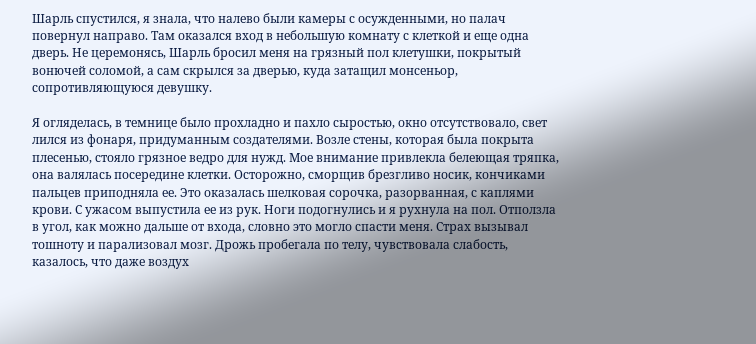Шарль спустился, я знала, что налево были камеры с осужденными, но палач повернул направо. Там оказался вход в небольшую комнату с клеткой и еще одна дверь. Не церемонясь, Шарль бросил меня на грязный пол клетушки, покрытый вонючей соломой, а сам скрылся за дверью, куда затащил монсеньор, сопротивляющуюся девушку.

Я огляделась, в темнице было прохладно и пахло сыростью, окно отсутствовало, свет лился из фонаря, придуманным создателями. Возле стены, которая была покрыта плесенью, стояло грязное ведро для нужд. Мое внимание привлекла белеющая тряпка, она валялась посередине клетки. Осторожно, сморщив брезгливо носик, кончиками пальцев приподняла ее. Это оказалась шелковая сорочка, разорванная, с каплями крови. С ужасом выпустила ее из рук. Ноги подогнулись и я рухнула на пол. Отползла в угол, как можно дальше от входа, словно это могло спасти меня. Страх вызывал тошноту и парализовал мозг. Дрожь пробегала по телу, чувствовала слабость, казалось, что даже воздух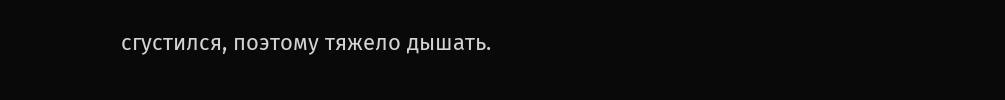сгустился, поэтому тяжело дышать.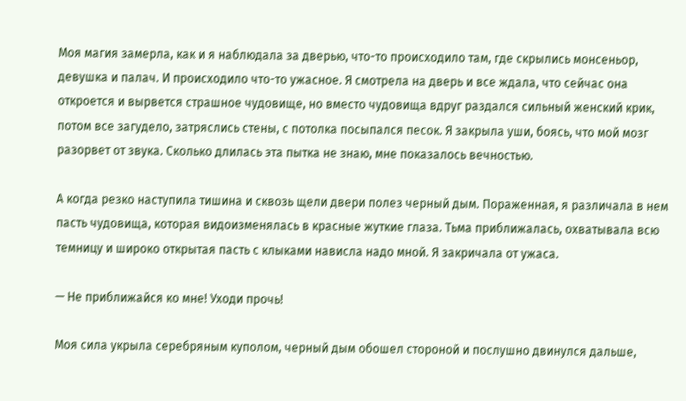Моя магия замерла, как и я наблюдала за дверью, что-то происходило там, где скрылись монсеньор, девушка и палач. И происходило что-то ужасное. Я смотрела на дверь и все ждала, что сейчас она откроется и вырвется страшное чудовище, но вместо чудовища вдруг раздался сильный женский крик, потом все загудело, затряслись стены, с потолка посыпался песок. Я закрыла уши, боясь, что мой мозг разорвет от звука. Сколько длилась эта пытка не знаю, мне показалось вечностью.

А когда резко наступила тишина и сквозь щели двери полез черный дым. Пораженная, я различала в нем пасть чудовища, которая видоизменялась в красные жуткие глаза. Тьма приближалась, охватывала всю темницу и широко открытая пасть с клыками нависла надо мной. Я закричала от ужаса.

— Не приближайся ко мне! Уходи прочь!

Моя сила укрыла серебряным куполом, черный дым обошел стороной и послушно двинулся дальше,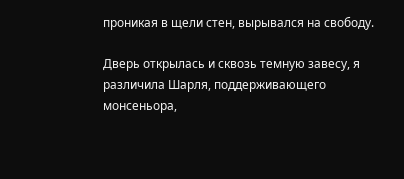проникая в щели стен, вырывался на свободу.

Дверь открылась и сквозь темную завесу, я различила Шарля, поддерживающего монсеньора,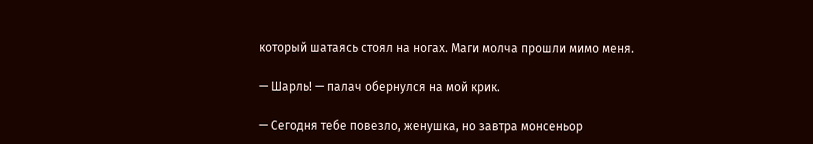который шатаясь стоял на ногах. Маги молча прошли мимо меня.

— Шарль! — палач обернулся на мой крик.

— Сегодня тебе повезло, женушка, но завтра монсеньор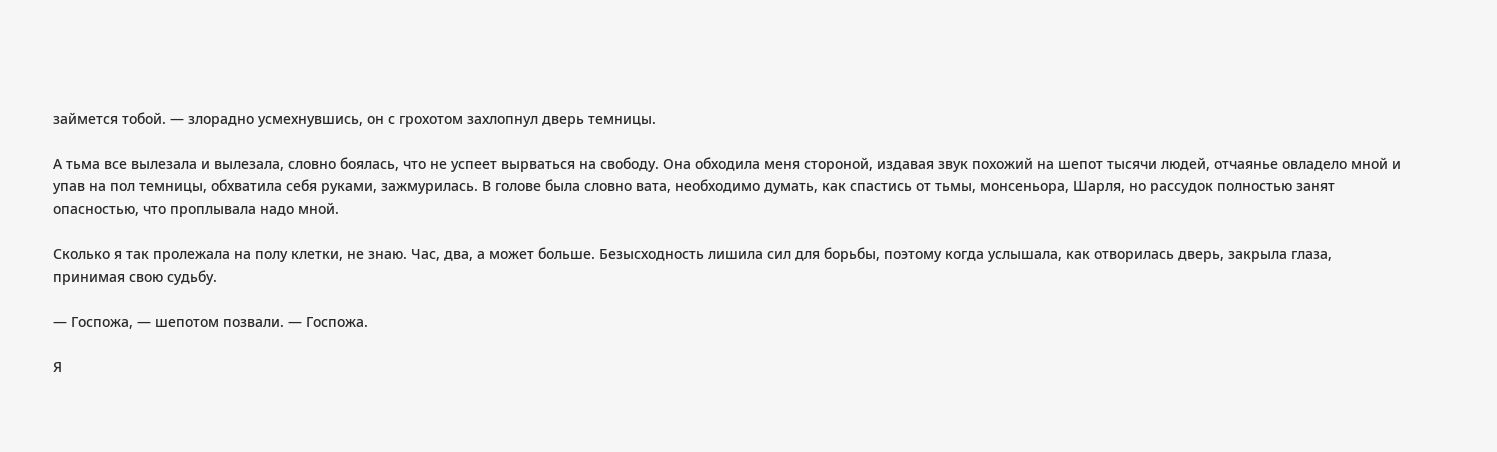займется тобой. — злорадно усмехнувшись, он с грохотом захлопнул дверь темницы.

А тьма все вылезала и вылезала, словно боялась, что не успеет вырваться на свободу. Она обходила меня стороной, издавая звук похожий на шепот тысячи людей, отчаянье овладело мной и упав на пол темницы, обхватила себя руками, зажмурилась. В голове была словно вата, необходимо думать, как спастись от тьмы, монсеньора, Шарля, но рассудок полностью занят опасностью, что проплывала надо мной.

Сколько я так пролежала на полу клетки, не знаю. Час, два, а может больше. Безысходность лишила сил для борьбы, поэтому когда услышала, как отворилась дверь, закрыла глаза, принимая свою судьбу.

— Госпожа, — шепотом позвали. — Госпожа.

Я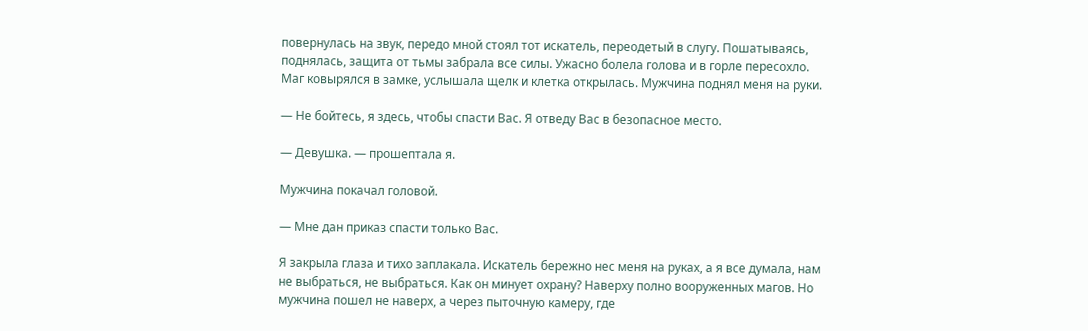повернулась на звук, передо мной стоял тот искатель, переодетый в слугу. Пошатываясь, поднялась, защита от тьмы забрала все силы. Ужасно болела голова и в горле пересохло. Маг ковырялся в замке, услышала щелк и клетка открылась. Мужчина поднял меня на руки.

— Не бойтесь, я здесь, чтобы спасти Вас. Я отведу Вас в безопасное место.

— Девушка. — прошептала я.

Мужчина покачал головой.

— Мне дан приказ спасти только Вас.

Я закрыла глаза и тихо заплакала. Искатель бережно нес меня на руках, а я все думала, нам не выбраться, не выбраться. Как он минует охрану? Наверху полно вооруженных магов. Но мужчина пошел не наверх, а через пыточную камеру, где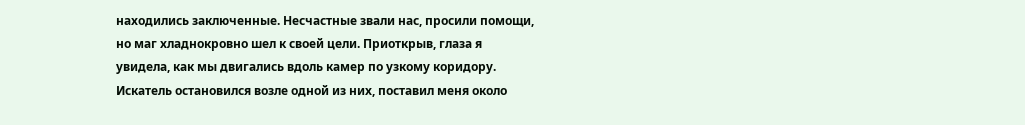находились заключенные. Несчастные звали нас, просили помощи, но маг хладнокровно шел к своей цели. Приоткрыв, глаза я увидела, как мы двигались вдоль камер по узкому коридору. Искатель остановился возле одной из них, поставил меня около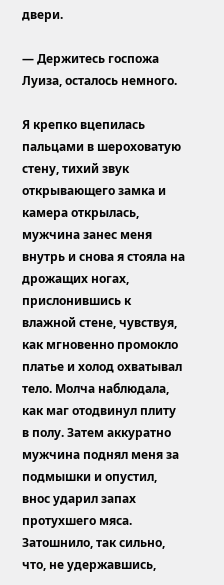двери.

— Держитесь госпожа Луиза, осталось немного.

Я крепко вцепилась пальцами в шероховатую стену, тихий звук открывающего замка и камера открылась, мужчина занес меня внутрь и снова я стояла на дрожащих ногах, прислонившись к влажной стене, чувствуя, как мгновенно промокло платье и холод охватывал тело. Молча наблюдала, как маг отодвинул плиту в полу. Затем аккуратно мужчина поднял меня за подмышки и опустил, внос ударил запах протухшего мяса. Затошнило, так сильно, что, не удержавшись,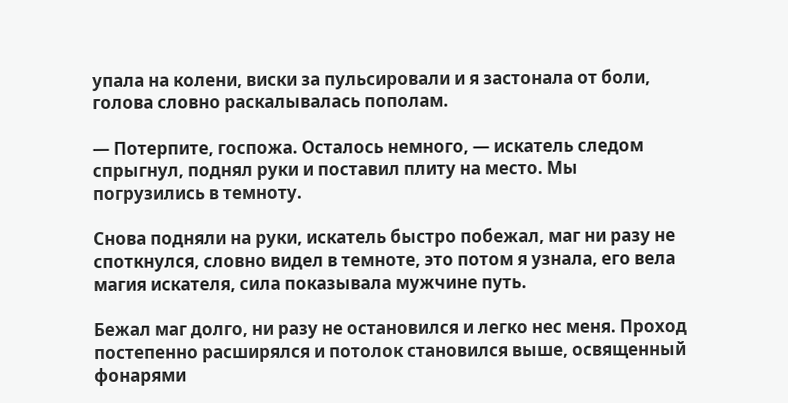упала на колени, виски за пульсировали и я застонала от боли, голова словно раскалывалась пополам.

— Потерпите, госпожа. Осталось немного, — искатель следом спрыгнул, поднял руки и поставил плиту на место. Мы погрузились в темноту.

Снова подняли на руки, искатель быстро побежал, маг ни разу не споткнулся, словно видел в темноте, это потом я узнала, его вела магия искателя, сила показывала мужчине путь.

Бежал маг долго, ни разу не остановился и легко нес меня. Проход постепенно расширялся и потолок становился выше, освященный фонарями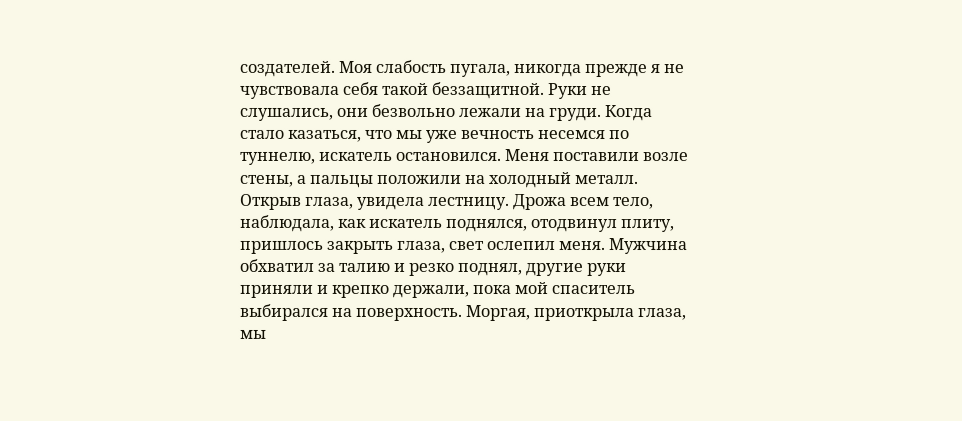создателей. Моя слабость пугала, никогда прежде я не чувствовала себя такой беззащитной. Руки не слушались, они безвольно лежали на груди. Когда стало казаться, что мы уже вечность несемся по туннелю, искатель остановился. Меня поставили возле стены, а пальцы положили на холодный металл. Открыв глаза, увидела лестницу. Дрожа всем тело, наблюдала, как искатель поднялся, отодвинул плиту, пришлось закрыть глаза, свет ослепил меня. Мужчина обхватил за талию и резко поднял, другие руки приняли и крепко держали, пока мой спаситель выбирался на поверхность. Моргая, приоткрыла глаза, мы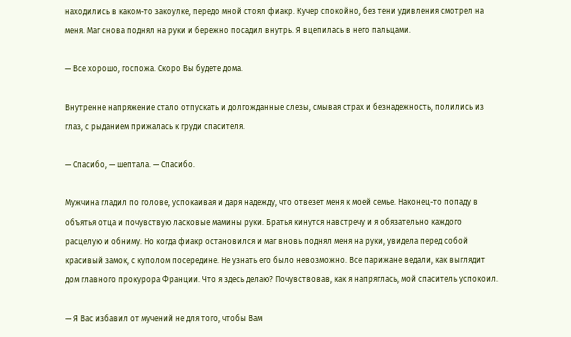находились в каком-то закоулке, передо мной стоял фиакр. Кучер спокойно, без тени удивления смотрел на меня. Маг снова поднял на руки и бережно посадил внутрь. Я вцепилась в него пальцами.

— Все хорошо, госпожа. Скоро Вы будете дома.

Внутренне напряжение стало отпускать и долгожданные слезы, смывая страх и безнадежность, полились из глаз, с рыданием прижалась к груди спасителя.

— Спасибо, — шептала. — Спасибо.

Мужчина гладил по голове, успокаивая и даря надежду, что отвезет меня к моей семье. Наконец-то попаду в объятья отца и почувствую ласковые мамины руки. Братья кинутся навстречу и я обязательно каждого расцелую и обниму. Но когда фиакр остановился и маг вновь поднял меня на руки, увидела перед собой красивый замок, с куполом посередине. Не узнать его было невозможно. Все парижане ведали, как выглядит дом главного прокурора Франции. Что я здесь делаю? Почувствовав, как я напряглась, мой спаситель успокоил.

— Я Вас избавил от мучений не для того, чтобы Вам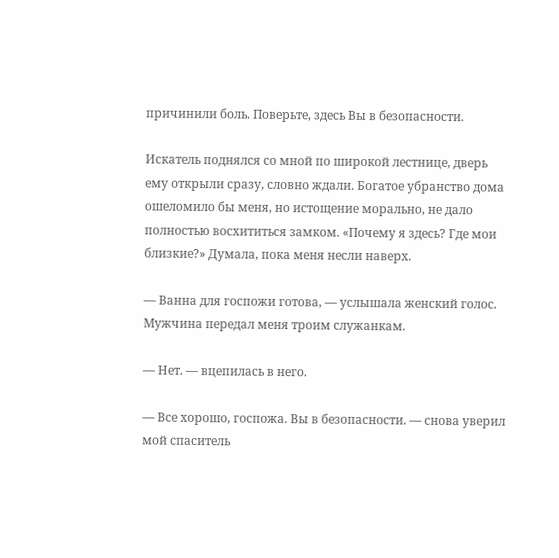причинили боль. Поверьте, здесь Вы в безопасности.

Искатель поднялся со мной по широкой лестнице, дверь ему открыли сразу, словно ждали. Богатое убранство дома ошеломило бы меня, но истощение морально, не дало полностью восхититься замком. «Почему я здесь? Где мои близкие?» Думала, пока меня несли наверх.

— Ванна для госпожи готова, — услышала женский голос. Мужчина передал меня троим служанкам.

— Нет. — вцепилась в него.

— Все хорошо, госпожа. Вы в безопасности. — снова уверил мой спаситель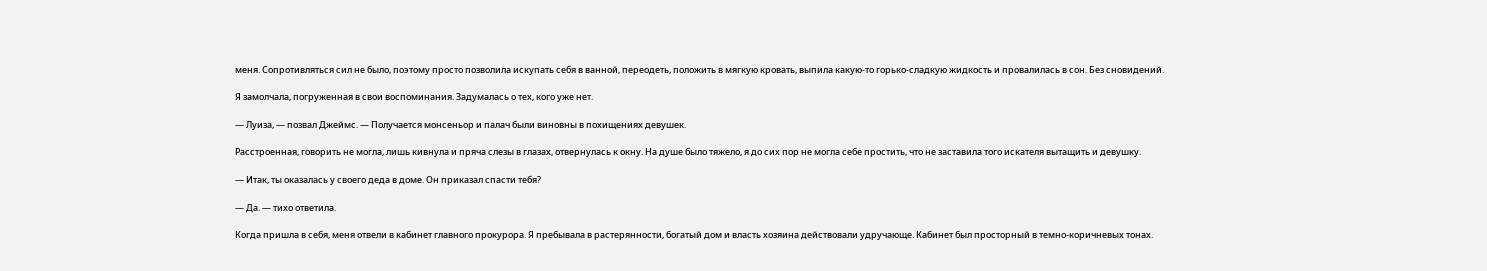меня. Сопротивляться сил не было, поэтому просто позволила искупать себя в ванной, переодеть, положить в мягкую кровать, выпила какую-то горько-сладкую жидкость и провалилась в сон. Без сновидений.

Я замолчала, погруженная в свои воспоминания. Задумалась о тех, кого уже нет.

— Луиза, — позвал Джеймс. — Получается монсеньор и палач были виновны в похищениях девушек.

Расстроенная, говорить не могла, лишь кивнула и пряча слезы в глазах, отвернулась к окну. На душе было тяжело, я до сих пор не могла себе простить, что не заставила того искателя вытащить и девушку.

— Итак, ты оказалась у своего деда в доме. Он приказал спасти тебя?

— Да. — тихо ответила.

Когда пришла в себя, меня отвели в кабинет главного прокурора. Я пребывала в растерянности, богатый дом и власть хозяина действовали удручающе. Кабинет был просторный в темно-коричневых тонах.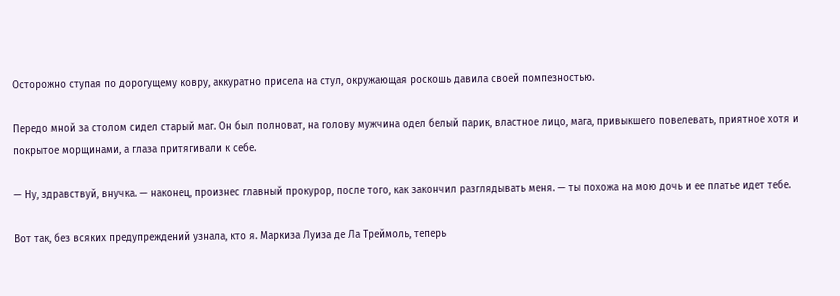Осторожно ступая по дорогущему ковру, аккуратно присела на стул, окружающая роскошь давила своей помпезностью.

Передо мной за столом сидел старый маг. Он был полноват, на голову мужчина одел белый парик, властное лицо, мага, привыкшего повелевать, приятное хотя и покрытое морщинами, а глаза притягивали к себе.

— Ну, здравствуй, внучка. — наконец, произнес главный прокурор, после того, как закончил разглядывать меня. — ты похожа на мою дочь и ее платье идет тебе.

Вот так, без всяких предупреждений узнала, кто я. Маркиза Луиза де Ла Треймоль, теперь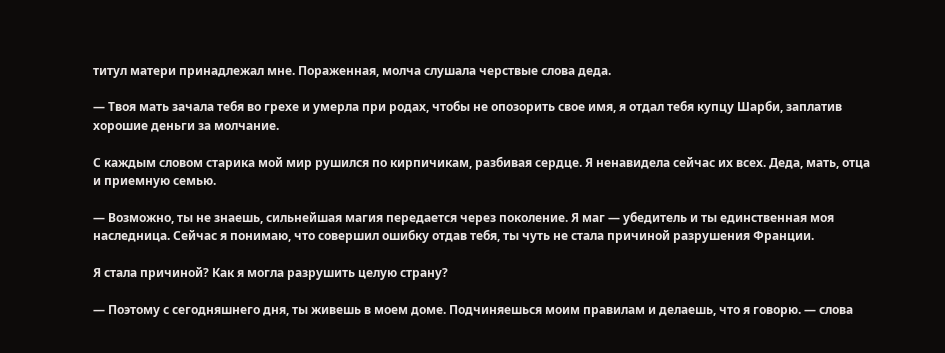титул матери принадлежал мне. Пораженная, молча слушала черствые слова деда.

— Твоя мать зачала тебя во грехе и умерла при родах, чтобы не опозорить свое имя, я отдал тебя купцу Шарби, заплатив хорошие деньги за молчание.

С каждым словом старика мой мир рушился по кирпичикам, разбивая сердце. Я ненавидела сейчас их всех. Деда, мать, отца и приемную семью.

— Возможно, ты не знаешь, сильнейшая магия передается через поколение. Я маг — убедитель и ты единственная моя наследница. Сейчас я понимаю, что совершил ошибку отдав тебя, ты чуть не стала причиной разрушения Франции.

Я стала причиной? Как я могла разрушить целую страну?

— Поэтому с сегодняшнего дня, ты живешь в моем доме. Подчиняешься моим правилам и делаешь, что я говорю. — слова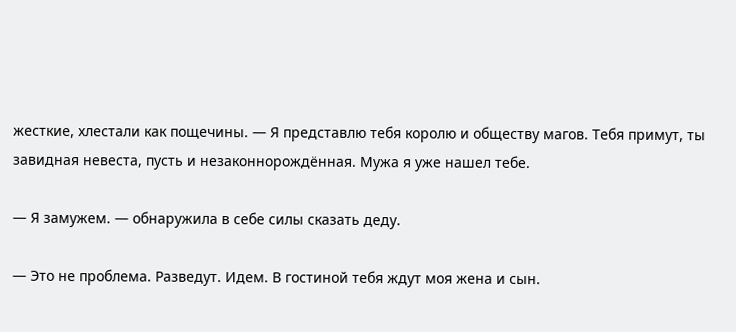жесткие, хлестали как пощечины. — Я представлю тебя королю и обществу магов. Тебя примут, ты завидная невеста, пусть и незаконнорождённая. Мужа я уже нашел тебе.

— Я замужем. — обнаружила в себе силы сказать деду.

— Это не проблема. Разведут. Идем. В гостиной тебя ждут моя жена и сын.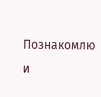Познакомлю и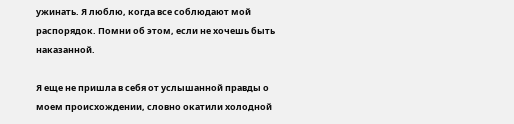ужинать. Я люблю, когда все соблюдают мой распорядок. Помни об этом, если не хочешь быть наказанной.

Я еще не пришла в себя от услышанной правды о моем происхождении, словно окатили холодной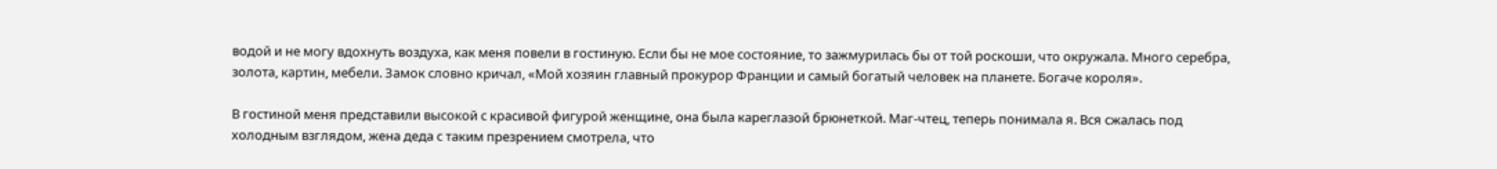водой и не могу вдохнуть воздуха, как меня повели в гостиную. Если бы не мое состояние, то зажмурилась бы от той роскоши, что окружала. Много серебра, золота, картин, мебели. Замок словно кричал, «Мой хозяин главный прокурор Франции и самый богатый человек на планете. Богаче короля».

В гостиной меня представили высокой с красивой фигурой женщине, она была кареглазой брюнеткой. Маг-чтец, теперь понимала я. Вся сжалась под холодным взглядом, жена деда с таким презрением смотрела, что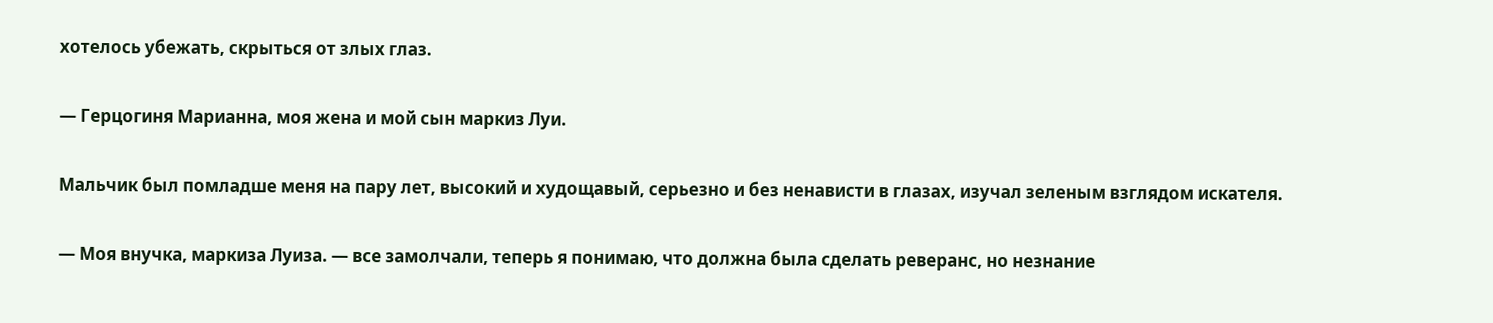хотелось убежать, скрыться от злых глаз.

— Герцогиня Марианна, моя жена и мой сын маркиз Луи.

Мальчик был помладше меня на пару лет, высокий и худощавый, серьезно и без ненависти в глазах, изучал зеленым взглядом искателя.

— Моя внучка, маркиза Луиза. — все замолчали, теперь я понимаю, что должна была сделать реверанс, но незнание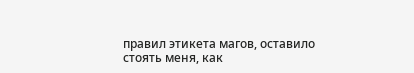правил этикета магов, оставило стоять меня, как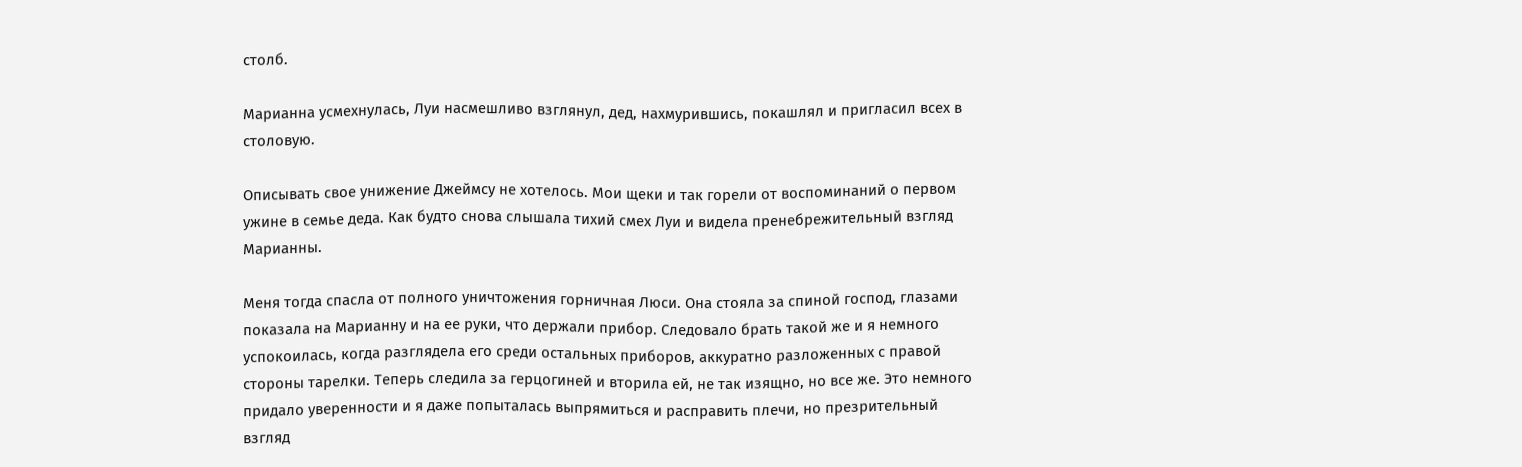столб.

Марианна усмехнулась, Луи насмешливо взглянул, дед, нахмурившись, покашлял и пригласил всех в столовую.

Описывать свое унижение Джеймсу не хотелось. Мои щеки и так горели от воспоминаний о первом ужине в семье деда. Как будто снова слышала тихий смех Луи и видела пренебрежительный взгляд Марианны.

Меня тогда спасла от полного уничтожения горничная Люси. Она стояла за спиной господ, глазами показала на Марианну и на ее руки, что держали прибор. Следовало брать такой же и я немного успокоилась, когда разглядела его среди остальных приборов, аккуратно разложенных с правой стороны тарелки. Теперь следила за герцогиней и вторила ей, не так изящно, но все же. Это немного придало уверенности и я даже попыталась выпрямиться и расправить плечи, но презрительный взгляд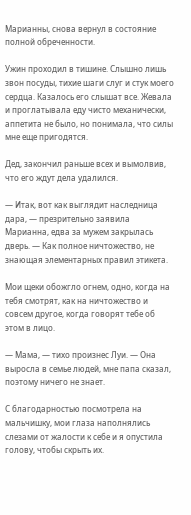Марианны, снова вернул в состояние полной обреченности.

Ужин проходил в тишине. Слышно лишь звон посуды, тихие шаги слуг и стук моего сердца. Казалось его слышат все. Жевала и проглатывала еду чисто механически, аппетита не было, но понимала, что силы мне еще пригодятся.

Дед, закончил раньше всех и вымолвив, что его ждут дела удалился.

— Итак, вот как выглядит наследница дара, — презрительно заявила Марианна, едва за мужем закрылась дверь. — Как полное ничтожество, не знающая элементарных правил этикета.

Мои щеки обожгло огнем, одно, когда на тебя смотрят, как на ничтожество и совсем другое, когда говорят тебе об этом в лицо.

— Мама, — тихо произнес Луи. — Она выросла в семье людей, мне папа сказал, поэтому ничего не знает.

С благодарностью посмотрела на мальчишку, мои глаза наполнялись слезами от жалости к себе и я опустила голову, чтобы скрыть их.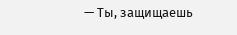— Ты, защищаешь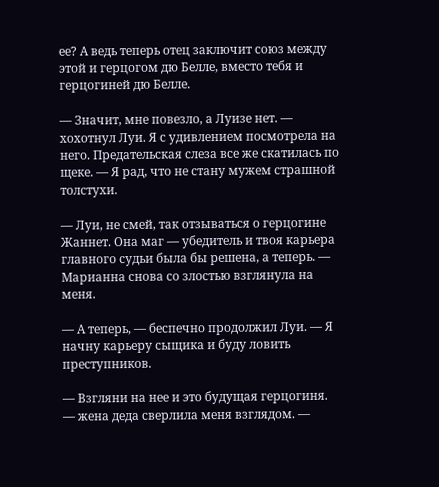ее? А ведь теперь отец заключит союз между этой и герцогом дю Белле, вместо тебя и герцогиней дю Белле.

— Значит, мне повезло, а Луизе нет. — хохотнул Луи. Я с удивлением посмотрела на него. Предательская слеза все же скатилась по щеке. — Я рад, что не стану мужем страшной толстухи.

— Луи, не смей, так отзываться о герцогине Жаннет. Она маг — убедитель и твоя карьера главного судьи была бы решена, а теперь. — Марианна снова со злостью взглянула на меня.

— А теперь, — беспечно продолжил Луи. — Я начну карьеру сыщика и буду ловить преступников.

— Взгляни на нее и это будущая герцогиня. — жена деда сверлила меня взглядом. —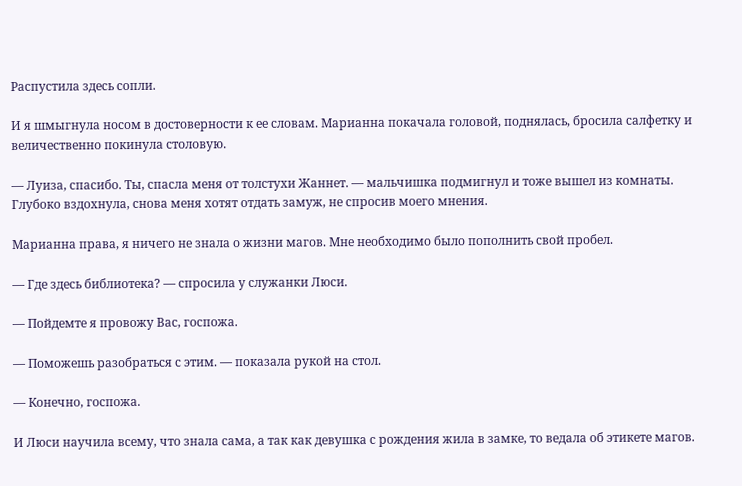Распустила здесь сопли.

И я шмыгнула носом в достоверности к ее словам. Марианна покачала головой, поднялась, бросила салфетку и величественно покинула столовую.

— Луиза, спасибо. Ты, спасла меня от толстухи Жаннет. — мальчишка подмигнул и тоже вышел из комнаты. Глубоко вздохнула, снова меня хотят отдать замуж, не спросив моего мнения.

Марианна права, я ничего не знала о жизни магов. Мне необходимо было пополнить свой пробел.

— Где здесь библиотека? — спросила у служанки Люси.

— Пойдемте я провожу Вас, госпожа.

— Поможешь разобраться с этим. — показала рукой на стол.

— Конечно, госпожа.

И Люси научила всему, что знала сама, а так как девушка с рождения жила в замке, то ведала об этикете магов.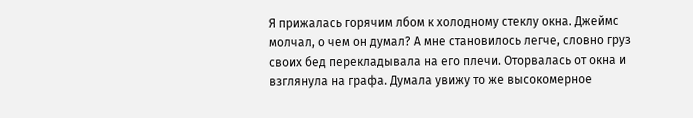Я прижалась горячим лбом к холодному стеклу окна. Джеймс молчал, о чем он думал? А мне становилось легче, словно груз своих бед перекладывала на его плечи. Оторвалась от окна и взглянула на графа. Думала увижу то же высокомерное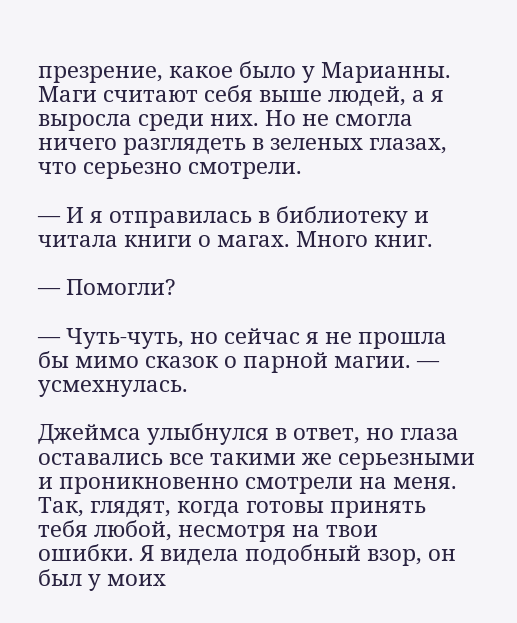презрение, какое было у Марианны. Маги считают себя выше людей, а я выросла среди них. Но не смогла ничего разглядеть в зеленых глазах, что серьезно смотрели.

— И я отправилась в библиотеку и читала книги о магах. Много книг.

— Помогли?

— Чуть-чуть, но сейчас я не прошла бы мимо сказок о парной магии. — усмехнулась.

Джеймса улыбнулся в ответ, но глаза оставались все такими же серьезными и проникновенно смотрели на меня. Так, глядят, когда готовы принять тебя любой, несмотря на твои ошибки. Я видела подобный взор, он был у моих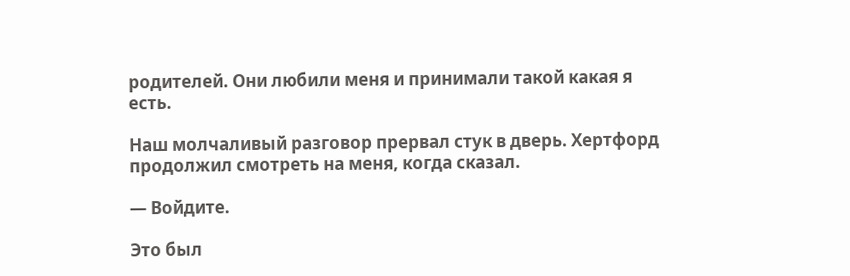родителей. Они любили меня и принимали такой какая я есть.

Наш молчаливый разговор прервал стук в дверь. Хертфорд продолжил смотреть на меня, когда сказал.

— Войдите.

Это был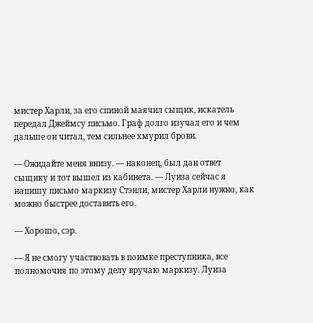мистер Харли, за его спиной маячил сыщик, искатель передал Джеймсу письмо. Граф долго изучал его и чем дальше он читал, тем сильнее хмурил брови.

— Ожидайте меня внизу. — наконец, был дан ответ сыщику и тот вышел из кабинета. — Луиза сейчас я напишу письмо маркизу Стэнли, мистер Харли нужно, как можно быстрее доставить его.

— Хорошо, сэр.

— Я не смогу участвовать в поимке преступника, все полномочия по этому делу вручаю маркизу. Луиза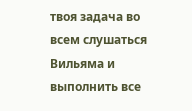твоя задача во всем слушаться Вильяма и выполнить все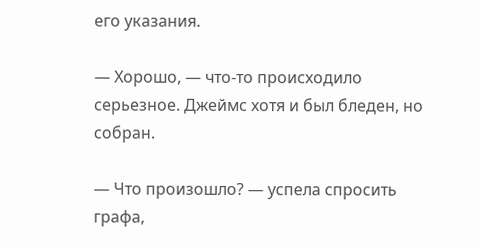его указания.

— Хорошо, — что-то происходило серьезное. Джеймс хотя и был бледен, но собран.

— Что произошло? — успела спросить графа,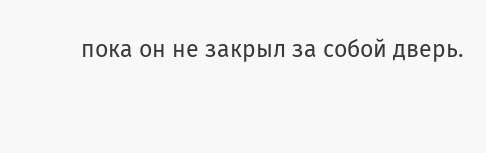пока он не закрыл за собой дверь.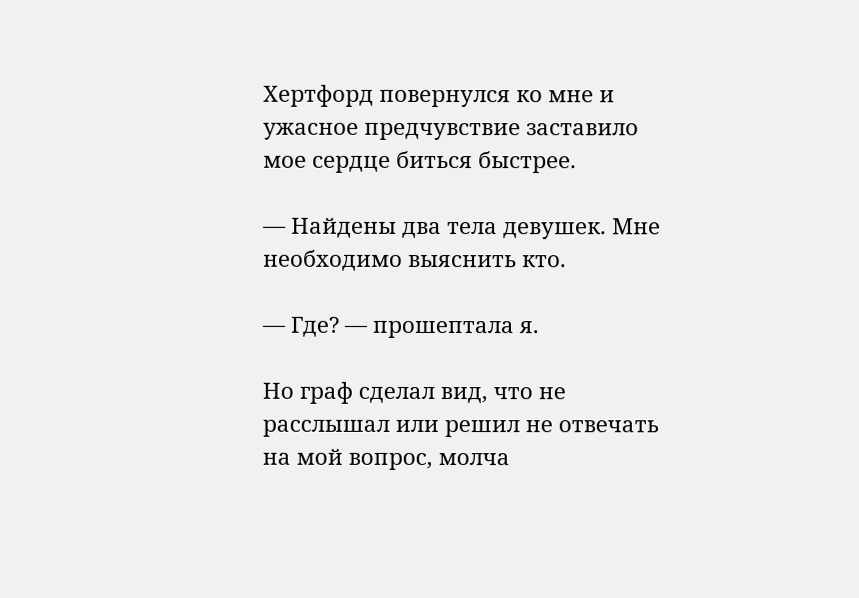Хертфорд повернулся ко мне и ужасное предчувствие заставило мое сердце биться быстрее.

— Найдены два тела девушек. Мне необходимо выяснить кто.

— Где? — прошептала я.

Но граф сделал вид, что не расслышал или решил не отвечать на мой вопрос, молча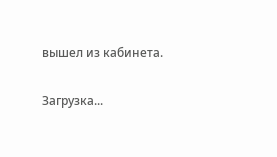вышел из кабинета.

Загрузка...